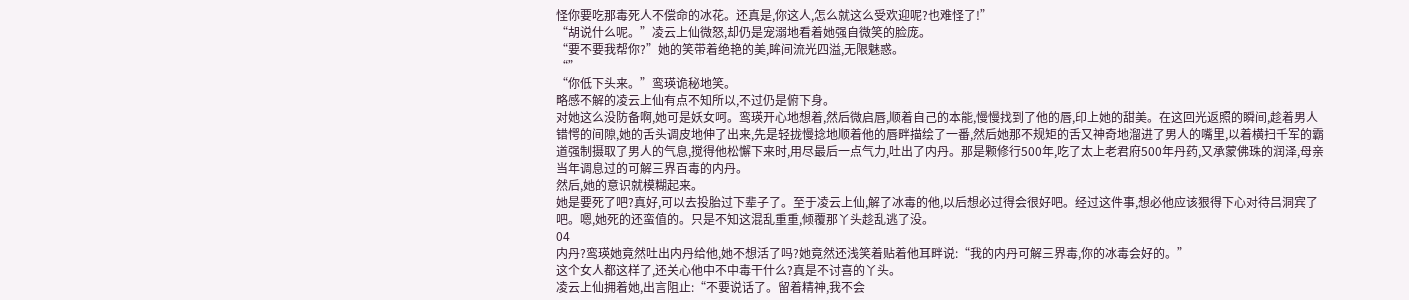怪你要吃那毒死人不偿命的冰花。还真是,你这人,怎么就这么受欢迎呢?也难怪了!”
“胡说什么呢。”凌云上仙微怒,却仍是宠溺地看着她强自微笑的脸庞。
“要不要我帮你?”她的笑带着绝艳的美,眸间流光四溢,无限魅惑。
“”
“你低下头来。”鸾瑛诡秘地笑。
略感不解的凌云上仙有点不知所以,不过仍是俯下身。
对她这么没防备啊,她可是妖女呵。鸾瑛开心地想着,然后微启唇,顺着自己的本能,慢慢找到了他的唇,印上她的甜美。在这回光返照的瞬间,趁着男人错愕的间隙,她的舌头调皮地伸了出来,先是轻拢慢捻地顺着他的唇畔描绘了一番,然后她那不规矩的舌又神奇地溜进了男人的嘴里,以着横扫千军的霸道强制摄取了男人的气息,搅得他松懈下来时,用尽最后一点气力,吐出了内丹。那是颗修行500年,吃了太上老君府500年丹药,又承蒙佛珠的润泽,母亲当年调息过的可解三界百毒的内丹。
然后,她的意识就模糊起来。
她是要死了吧?真好,可以去投胎过下辈子了。至于凌云上仙,解了冰毒的他,以后想必过得会很好吧。经过这件事,想必他应该狠得下心对待吕洞宾了吧。嗯,她死的还蛮值的。只是不知这混乱重重,倾覆那丫头趁乱逃了没。
04
内丹?鸾瑛她竟然吐出内丹给他,她不想活了吗?她竟然还浅笑着贴着他耳畔说:“我的内丹可解三界毒,你的冰毒会好的。”
这个女人都这样了,还关心他中不中毒干什么?真是不讨喜的丫头。
凌云上仙拥着她,出言阻止:“不要说话了。留着精神,我不会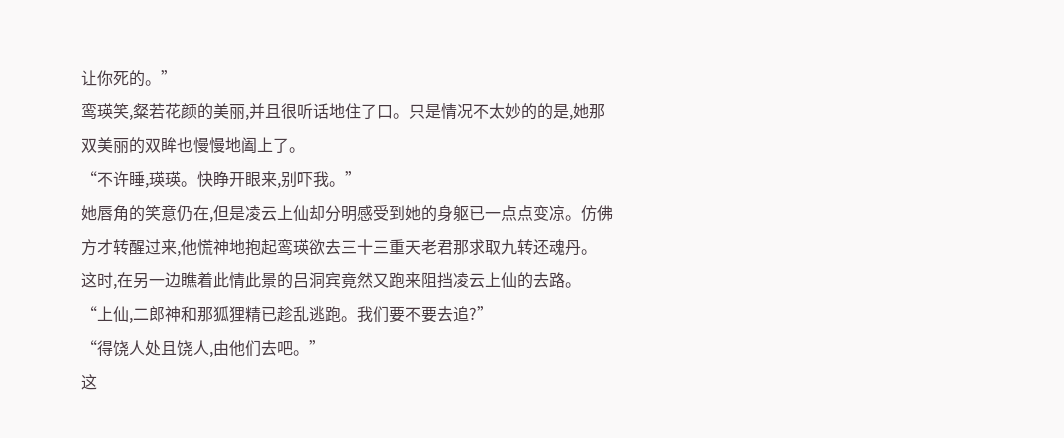让你死的。”
鸾瑛笑,粲若花颜的美丽,并且很听话地住了口。只是情况不太妙的的是,她那双美丽的双眸也慢慢地阖上了。
“不许睡,瑛瑛。快睁开眼来,别吓我。”
她唇角的笑意仍在,但是凌云上仙却分明感受到她的身躯已一点点变凉。仿佛方才转醒过来,他慌神地抱起鸾瑛欲去三十三重天老君那求取九转还魂丹。
这时,在另一边瞧着此情此景的吕洞宾竟然又跑来阻挡凌云上仙的去路。
“上仙,二郎神和那狐狸精已趁乱逃跑。我们要不要去追?”
“得饶人处且饶人,由他们去吧。”
这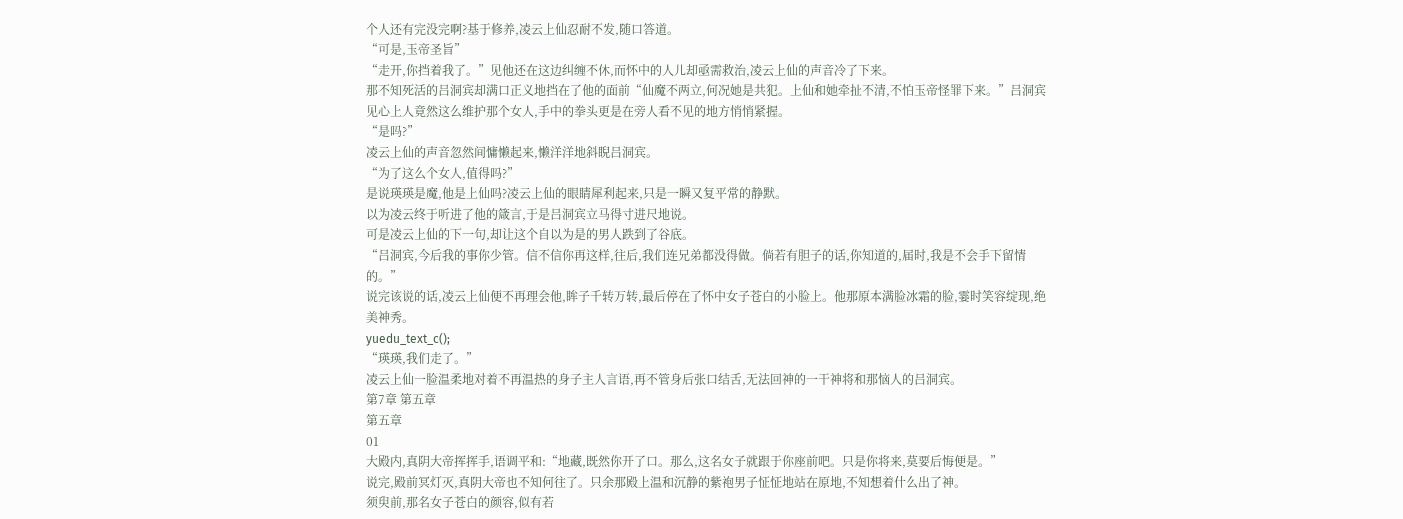个人还有完没完啊?基于修养,凌云上仙忍耐不发,随口答道。
“可是,玉帝圣旨”
“走开,你挡着我了。”见他还在这边纠缠不休,而怀中的人儿却亟需救治,凌云上仙的声音冷了下来。
那不知死活的吕洞宾却满口正义地挡在了他的面前“仙魔不两立,何况她是共犯。上仙和她牵扯不清,不怕玉帝怪罪下来。”吕洞宾见心上人竟然这么维护那个女人,手中的拳头更是在旁人看不见的地方悄悄紧握。
“是吗?”
凌云上仙的声音忽然间慵懒起来,懒洋洋地斜睨吕洞宾。
“为了这么个女人,值得吗?”
是说瑛瑛是魔,他是上仙吗?凌云上仙的眼睛犀利起来,只是一瞬又复平常的静默。
以为凌云终于听进了他的箴言,于是吕洞宾立马得寸进尺地说。
可是凌云上仙的下一句,却让这个自以为是的男人跌到了谷底。
“吕洞宾,今后我的事你少管。信不信你再这样,往后,我们连兄弟都没得做。倘若有胆子的话,你知道的,届时,我是不会手下留情的。”
说完该说的话,凌云上仙便不再理会他,眸子千转万转,最后停在了怀中女子苍白的小脸上。他那原本满脸冰霜的脸,霎时笑容绽现,绝美神秀。
yuedu_text_c();
“瑛瑛,我们走了。”
凌云上仙一脸温柔地对着不再温热的身子主人言语,再不管身后张口结舌,无法回神的一干神将和那恼人的吕洞宾。
第7章 第五章
第五章
01
大殿内,真阴大帝挥挥手,语调平和:“地藏,既然你开了口。那么,这名女子就跟于你座前吧。只是你将来,莫要后悔便是。”
说完,殿前冥灯灭,真阴大帝也不知何往了。只余那殿上温和沉静的紫袍男子怔怔地站在原地,不知想着什么出了神。
须臾前,那名女子苍白的颜容,似有若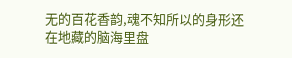无的百花香韵,魂不知所以的身形还在地藏的脑海里盘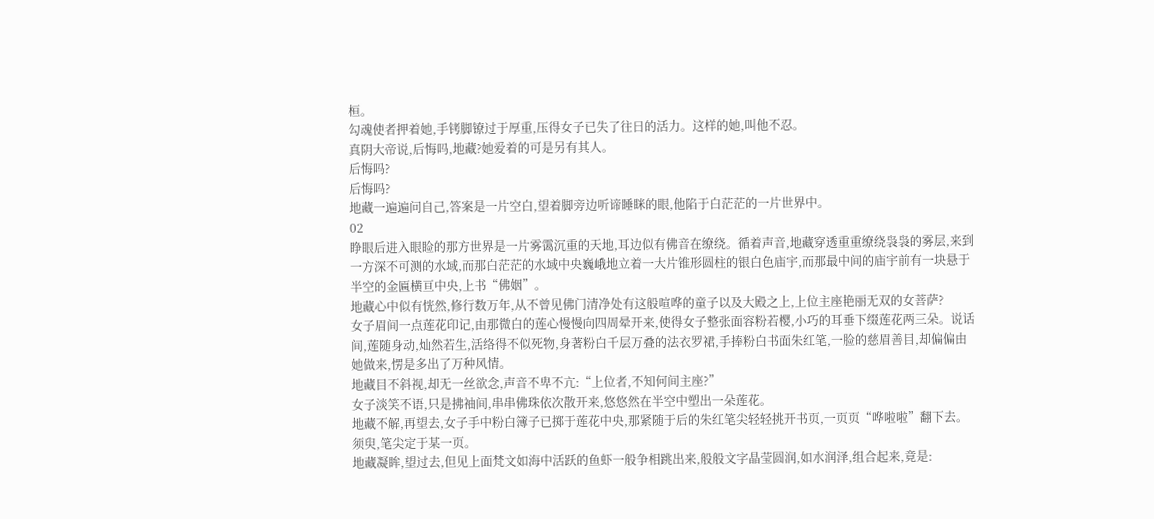桓。
勾魂使者押着她,手铐脚镣过于厚重,压得女子已失了往日的活力。这样的她,叫他不忍。
真阴大帝说,后悔吗,地藏?她爱着的可是另有其人。
后悔吗?
后悔吗?
地藏一遍遍问自己,答案是一片空白,望着脚旁边听谛睡眯的眼,他陷于白茫茫的一片世界中。
02
睁眼后进入眼睑的那方世界是一片雾霭沉重的天地,耳边似有佛音在缭绕。循着声音,地藏穿透重重缭绕袅袅的雾层,来到一方深不可测的水域,而那白茫茫的水域中央巍峨地立着一大片锥形圆柱的银白色庙宇,而那最中间的庙宇前有一块悬于半空的金匾横亘中央,上书“佛姻”。
地藏心中似有恍然,修行数万年,从不曾见佛门清净处有这般喧哗的童子以及大殿之上,上位主座艳丽无双的女菩萨?
女子眉间一点莲花印记,由那微白的莲心慢慢向四周晕开来,使得女子整张面容粉若樱,小巧的耳垂下缀莲花两三朵。说话间,莲随身动,灿然若生,活络得不似死物,身著粉白千层万叠的法衣罗裙,手捧粉白书面朱红笔,一脸的慈眉善目,却偏偏由她做来,愣是多出了万种风情。
地藏目不斜视,却无一丝欲念,声音不卑不亢:“上位者,不知何间主座?”
女子淡笑不语,只是拂袖间,串串佛珠依次散开来,悠悠然在半空中塑出一朵莲花。
地藏不解,再望去,女子手中粉白簿子已掷于莲花中央,那紧随于后的朱红笔尖轻轻挑开书页,一页页“哗啦啦”翻下去。须臾,笔尖定于某一页。
地藏凝眸,望过去,但见上面梵文如海中活跃的鱼虾一般争相跳出来,般般文字晶莹圆润,如水润泽,组合起来,竟是: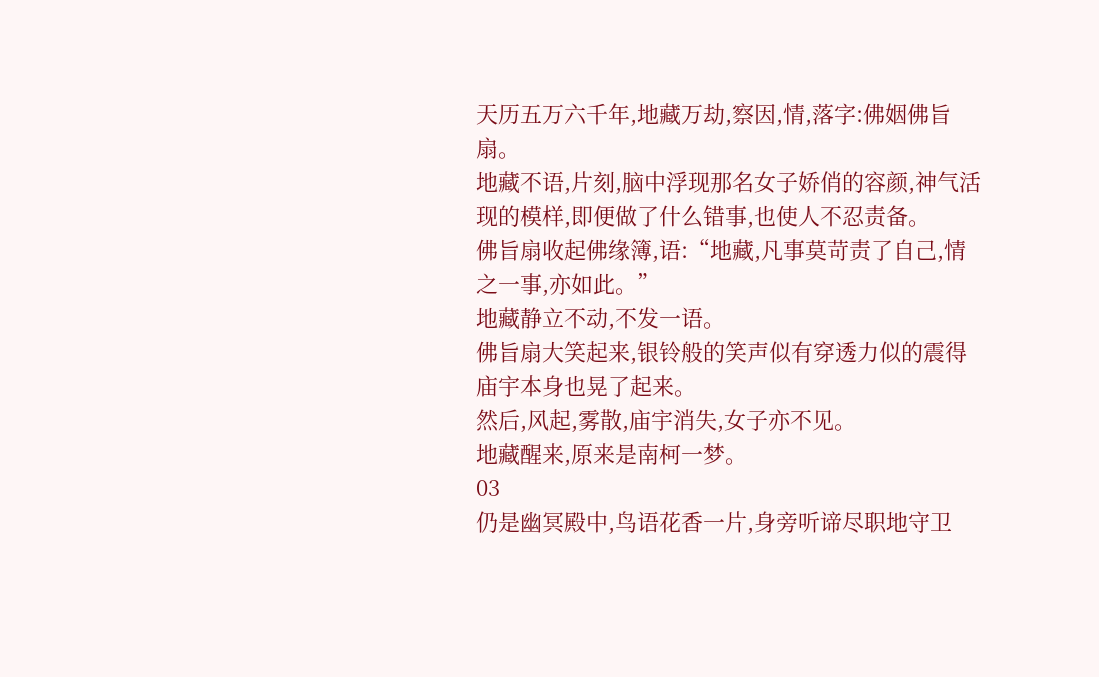天历五万六千年,地藏万劫,察因,情,落字:佛姻佛旨扇。
地藏不语,片刻,脑中浮现那名女子娇俏的容颜,神气活现的模样,即便做了什么错事,也使人不忍责备。
佛旨扇收起佛缘簿,语:“地藏,凡事莫苛责了自己,情之一事,亦如此。”
地藏静立不动,不发一语。
佛旨扇大笑起来,银铃般的笑声似有穿透力似的震得庙宇本身也晃了起来。
然后,风起,雾散,庙宇消失,女子亦不见。
地藏醒来,原来是南柯一梦。
03
仍是幽冥殿中,鸟语花香一片,身旁听谛尽职地守卫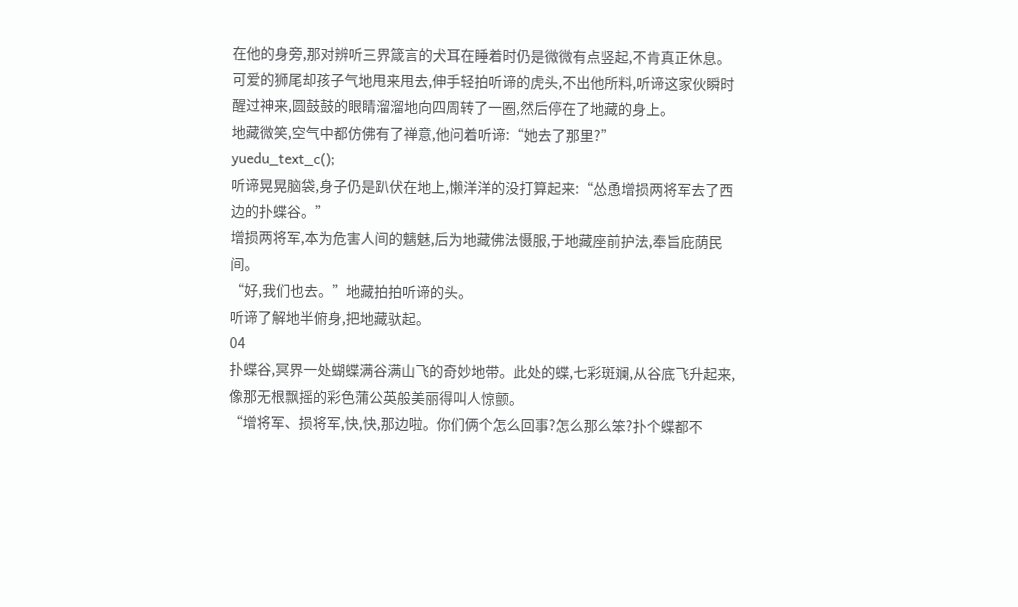在他的身旁,那对辨听三界箴言的犬耳在睡着时仍是微微有点竖起,不肯真正休息。可爱的狮尾却孩子气地甩来甩去,伸手轻拍听谛的虎头,不出他所料,听谛这家伙瞬时醒过神来,圆鼓鼓的眼睛溜溜地向四周转了一圈,然后停在了地藏的身上。
地藏微笑,空气中都仿佛有了禅意,他问着听谛:“她去了那里?”
yuedu_text_c();
听谛晃晃脑袋,身子仍是趴伏在地上,懒洋洋的没打算起来:“怂恿增损两将军去了西边的扑蝶谷。”
增损两将军,本为危害人间的魑魅,后为地藏佛法慑服,于地藏座前护法,奉旨庇荫民间。
“好,我们也去。”地藏拍拍听谛的头。
听谛了解地半俯身,把地藏驮起。
04
扑蝶谷,冥界一处蝴蝶满谷满山飞的奇妙地带。此处的蝶,七彩斑斓,从谷底飞升起来,像那无根飘摇的彩色蒲公英般美丽得叫人惊颤。
“增将军、损将军,快,快,那边啦。你们俩个怎么回事?怎么那么笨?扑个蝶都不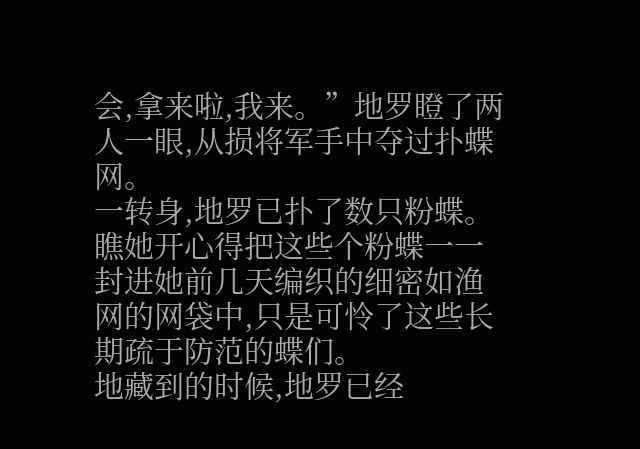会,拿来啦,我来。”地罗瞪了两人一眼,从损将军手中夺过扑蝶网。
一转身,地罗已扑了数只粉蝶。瞧她开心得把这些个粉蝶一一封进她前几天编织的细密如渔网的网袋中,只是可怜了这些长期疏于防范的蝶们。
地藏到的时候,地罗已经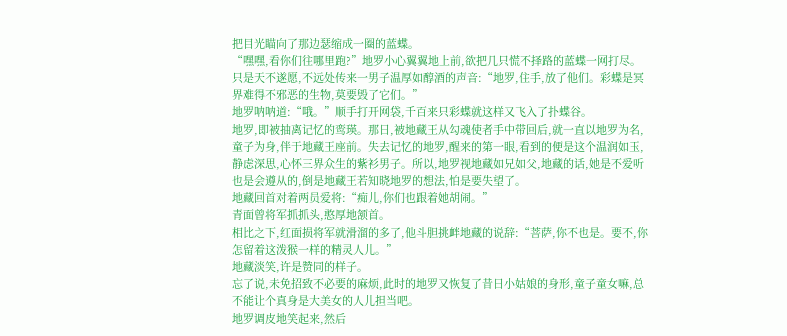把目光瞄向了那边瑟缩成一圈的蓝蝶。
“嘿嘿,看你们往哪里跑?”地罗小心翼翼地上前,欲把几只慌不择路的蓝蝶一网打尽。
只是天不遂愿,不远处传来一男子温厚如醇酒的声音:“地罗,住手,放了他们。彩蝶是冥界难得不邪恶的生物,莫要毁了它们。”
地罗呐呐道:“哦。”顺手打开网袋,千百来只彩蝶就这样又飞入了扑蝶谷。
地罗,即被抽离记忆的鸾瑛。那日,被地藏王从勾魂使者手中带回后,就一直以地罗为名,童子为身,伴于地藏王座前。失去记忆的地罗,醒来的第一眼,看到的便是这个温润如玉,静虑深思,心怀三界众生的紫衫男子。所以,地罗视地藏如兄如父,地藏的话,她是不爱听也是会遵从的,倒是地藏王若知晓地罗的想法,怕是要失望了。
地藏回首对着两员爱将:“痴儿,你们也跟着她胡闹。”
青面曾将军抓抓头,憨厚地颔首。
相比之下,红面损将军就滑溜的多了,他斗胆挑衅地藏的说辞:“菩萨,你不也是。要不,你怎留着这泼猴一样的精灵人儿。”
地藏淡笑,许是赞同的样子。
忘了说,未免招致不必要的麻烦,此时的地罗又恢复了昔日小姑娘的身形,童子童女嘛,总不能让个真身是大美女的人儿担当吧。
地罗调皮地笑起来,然后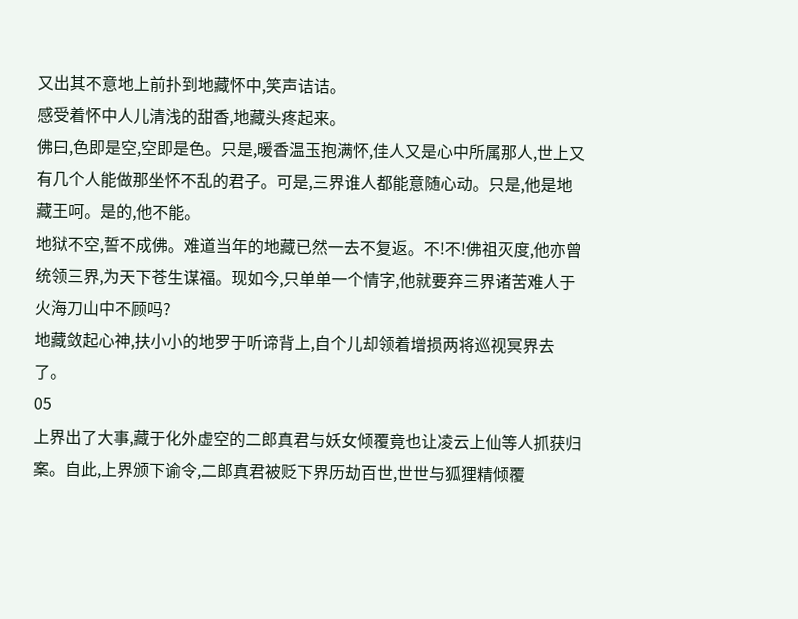又出其不意地上前扑到地藏怀中,笑声诘诘。
感受着怀中人儿清浅的甜香,地藏头疼起来。
佛曰,色即是空,空即是色。只是,暖香温玉抱满怀,佳人又是心中所属那人,世上又有几个人能做那坐怀不乱的君子。可是,三界谁人都能意随心动。只是,他是地藏王呵。是的,他不能。
地狱不空,誓不成佛。难道当年的地藏已然一去不复返。不!不!佛祖灭度,他亦曾统领三界,为天下苍生谋福。现如今,只单单一个情字,他就要弃三界诸苦难人于火海刀山中不顾吗?
地藏敛起心神,扶小小的地罗于听谛背上,自个儿却领着增损两将巡视冥界去了。
05
上界出了大事,藏于化外虚空的二郎真君与妖女倾覆竟也让凌云上仙等人抓获归案。自此,上界颁下谕令,二郎真君被贬下界历劫百世,世世与狐狸精倾覆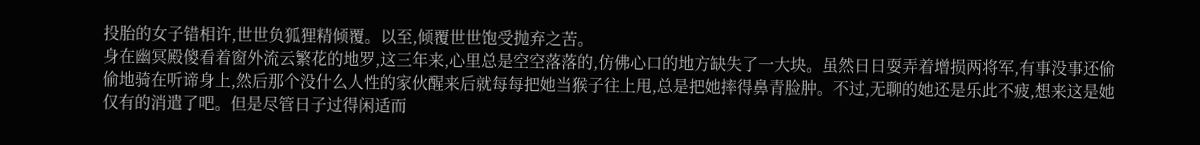投胎的女子错相许,世世负狐狸精倾覆。以至,倾覆世世饱受抛弃之苦。
身在幽冥殿傻看着窗外流云繁花的地罗,这三年来,心里总是空空落落的,仿佛心口的地方缺失了一大块。虽然日日耍弄着增损两将军,有事没事还偷偷地骑在听谛身上,然后那个没什么人性的家伙醒来后就每每把她当猴子往上甩,总是把她摔得鼻青脸肿。不过,无聊的她还是乐此不疲,想来这是她仅有的消遣了吧。但是尽管日子过得闲适而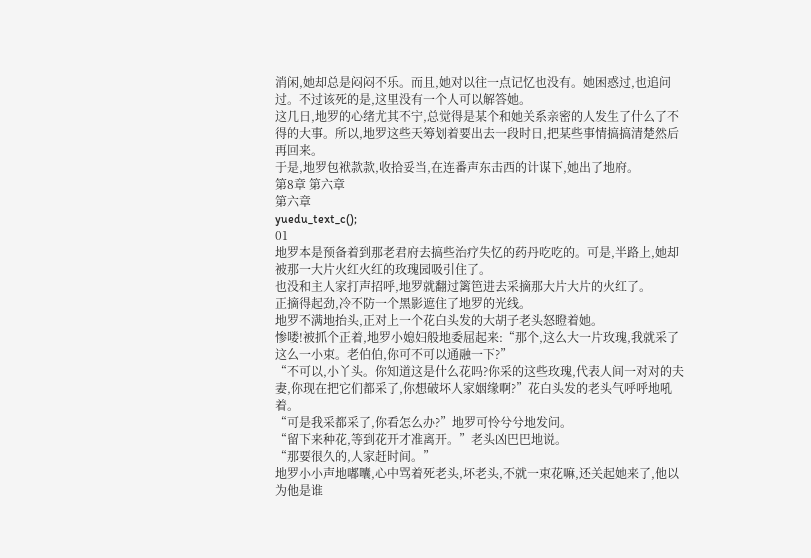消闲,她却总是闷闷不乐。而且,她对以往一点记忆也没有。她困惑过,也追问过。不过该死的是,这里没有一个人可以解答她。
这几日,地罗的心绪尤其不宁,总觉得是某个和她关系亲密的人发生了什么了不得的大事。所以,地罗这些天筹划着要出去一段时日,把某些事情搞搞清楚然后再回来。
于是,地罗包袱款款,收拾妥当,在连番声东击西的计谋下,她出了地府。
第8章 第六章
第六章
yuedu_text_c();
01
地罗本是预备着到那老君府去搞些治疗失忆的药丹吃吃的。可是,半路上,她却被那一大片火红火红的玫瑰园吸引住了。
也没和主人家打声招呼,地罗就翻过篱笆进去采摘那大片大片的火红了。
正摘得起劲,冷不防一个黑影遮住了地罗的光线。
地罗不满地抬头,正对上一个花白头发的大胡子老头怒瞪着她。
惨喽!被抓个正着,地罗小媳妇般地委屈起来:“那个,这么大一片玫瑰,我就采了这么一小束。老伯伯,你可不可以通融一下?”
“不可以,小丫头。你知道这是什么花吗?你采的这些玫瑰,代表人间一对对的夫妻,你现在把它们都采了,你想破坏人家姻缘啊?”花白头发的老头气呼呼地吼着。
“可是我采都采了,你看怎么办?”地罗可怜兮兮地发问。
“留下来种花,等到花开才准离开。”老头凶巴巴地说。
“那要很久的,人家赶时间。”
地罗小小声地嘟囔,心中骂着死老头,坏老头,不就一束花嘛,还关起她来了,他以为他是谁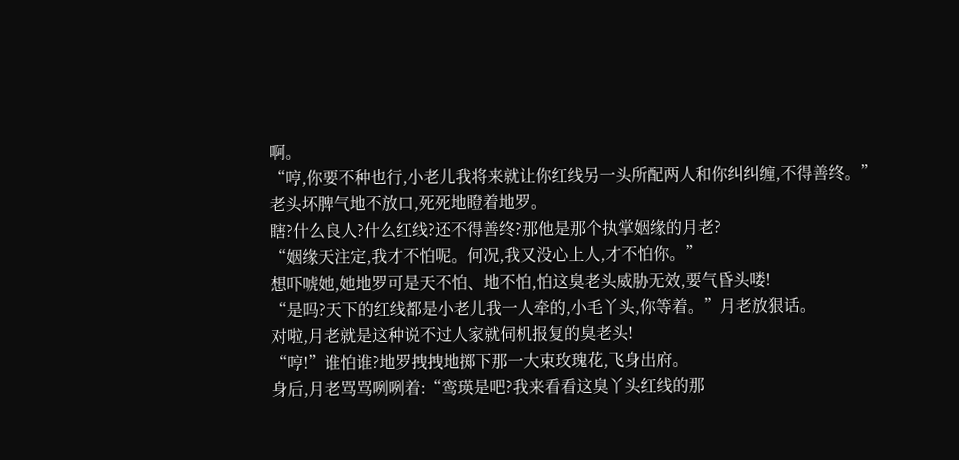啊。
“哼,你要不种也行,小老儿我将来就让你红线另一头所配两人和你纠纠缠,不得善终。”
老头坏脾气地不放口,死死地瞪着地罗。
瞎?什么良人?什么红线?还不得善终?那他是那个执掌姻缘的月老?
“姻缘天注定,我才不怕呢。何况,我又没心上人,才不怕你。”
想吓唬她,她地罗可是天不怕、地不怕,怕这臭老头威胁无效,要气昏头喽!
“是吗?天下的红线都是小老儿我一人牵的,小毛丫头,你等着。”月老放狠话。
对啦,月老就是这种说不过人家就伺机报复的臭老头!
“哼!”谁怕谁?地罗拽拽地掷下那一大束玫瑰花,飞身出府。
身后,月老骂骂咧咧着:“鸾瑛是吧?我来看看这臭丫头红线的那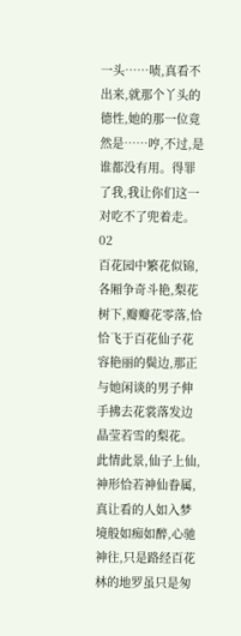一头……啧,真看不出来,就那个丫头的德性,她的那一位竟然是……哼,不过,是谁都没有用。得罪了我,我让你们这一对吃不了兜着走。
02
百花园中繁花似锦,各厢争奇斗艳,梨花树下,瓣瓣花零落,恰恰飞于百花仙子花容艳丽的鬓边,那正与她闲谈的男子伸手拂去花裳落发边晶莹若雪的梨花。此情此景,仙子上仙,神形恰若神仙眷属,真让看的人如入梦境般如痴如醉,心驰神往,只是路经百花林的地罗虽只是匆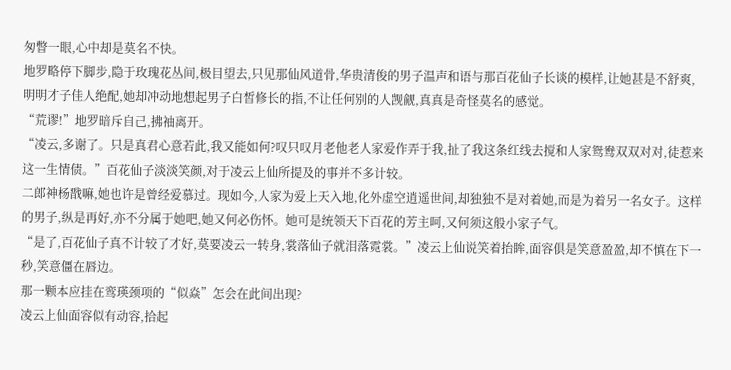匆瞥一眼,心中却是莫名不快。
地罗略停下脚步,隐于玫瑰花丛间,极目望去,只见那仙风道骨,华贵清俊的男子温声和语与那百花仙子长谈的模样,让她甚是不舒爽,明明才子佳人绝配,她却冲动地想起男子白皙修长的指,不让任何别的人觊觎,真真是奇怪莫名的感觉。
“荒谬!”地罗暗斥自己,拂袖离开。
“凌云,多谢了。只是真君心意若此,我又能如何?叹只叹月老他老人家爱作弄于我,扯了我这条红线去搅和人家鸳鸯双双对对,徒惹来这一生情债。”百花仙子淡淡笑颜,对于凌云上仙所提及的事并不多计较。
二郎神杨戬嘛,她也许是曾经爱慕过。现如今,人家为爱上天入地,化外虚空逍遥世间,却独独不是对着她,而是为着另一名女子。这样的男子,纵是再好,亦不分属于她吧,她又何必伤怀。她可是统领天下百花的芳主呵,又何须这般小家子气。
“是了,百花仙子真不计较了才好,莫要凌云一转身,裳落仙子就泪落霓裳。”凌云上仙说笑着抬眸,面容俱是笑意盈盈,却不慎在下一秒,笑意僵在唇边。
那一颗本应挂在鸾瑛颈项的“似焱”怎会在此间出现?
凌云上仙面容似有动容,拾起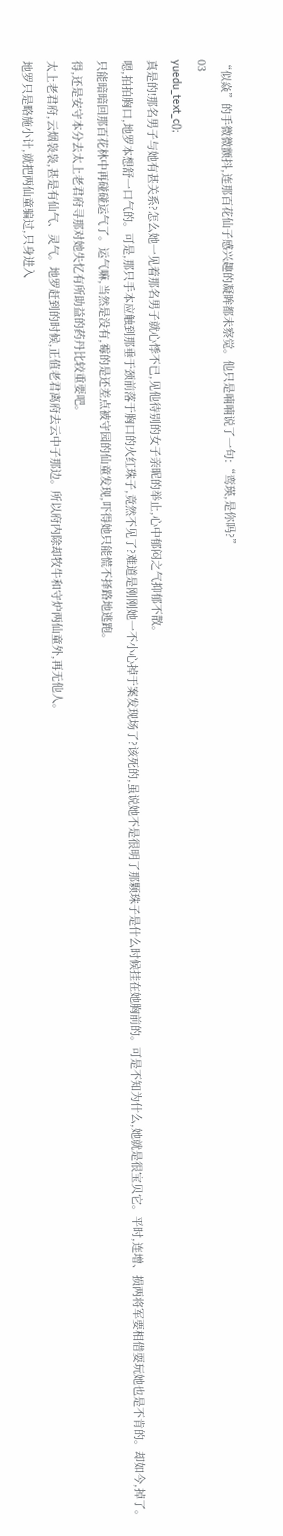“似焱”的手微微颤抖,连那百花仙子感兴趣的凝眸都未察觉。他只是喃喃说了一句:“鸾瑛,是你吗?”
03
yuedu_text_c();
真是的!那名男子与她有甚关系?怎么她一见着那名男子就心悸不已,见他待别的女子亲昵的举止,心中郁闷之气抑郁不散。
嗯,拍拍胸口,地罗本想舒一口气的。可是,那只手本应触到那垂于颈前落于胸口的火红珠子,竟然不见了?难道是刚刚她一不小心掉于案发现场了?该死的,虽说她不是很明了那颗珠子是什么时候挂在她胸前的。可是不知为什么,她就是很宝贝它。平时,连增、损两将军要相借耍玩她也是不肯的。却如今,掉了。
只能暗暗回那百花林中再碰碰运气了。运气嘛,当然是没有,霉的是还差点被守园的仙童发现,吓得她只能慌不择路地逃跑。
得,还是安守本分去太上老君府寻那对她失忆有所助益的药丹比较重要吧。
太上老君府,云烟袅袅,甚是有仙气、灵气。地罗赶到的时候,正值老君离府去云中子那边。所以府内除却牧牛和守炉两仙童外,再无他人。
地罗只是略施小计,就把两仙童骗过,只身进入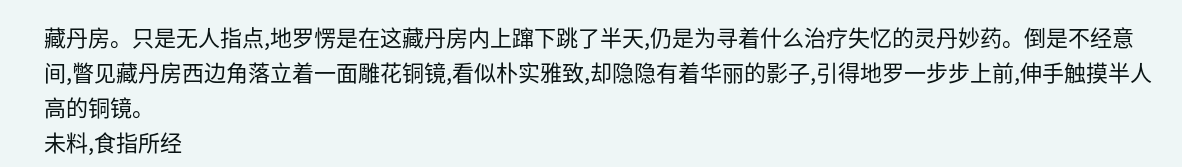藏丹房。只是无人指点,地罗愣是在这藏丹房内上蹿下跳了半天,仍是为寻着什么治疗失忆的灵丹妙药。倒是不经意间,瞥见藏丹房西边角落立着一面雕花铜镜,看似朴实雅致,却隐隐有着华丽的影子,引得地罗一步步上前,伸手触摸半人高的铜镜。
未料,食指所经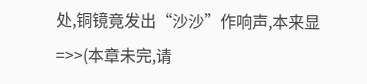处,铜镜竟发出“沙沙”作响声,本来显
=>>(本章未完,请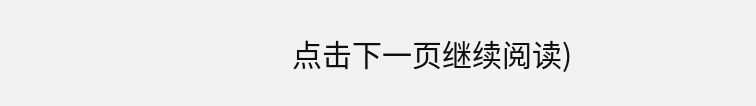点击下一页继续阅读)